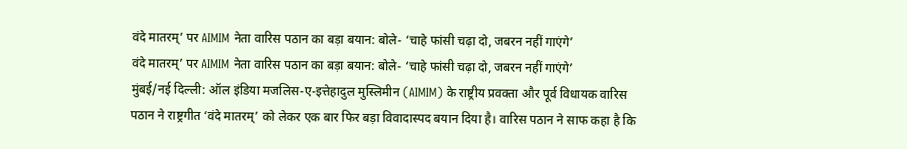वंदे मातरम्’ पर AIMIM नेता वारिस पठान का बड़ा बयान: बोले- ‘चाहे फांसी चढ़ा दो, जबरन नहीं गाएंगे’
वंदे मातरम्’ पर AIMIM नेता वारिस पठान का बड़ा बयान: बोले- ‘चाहे फांसी चढ़ा दो, जबरन नहीं गाएंगे’
मुंबई/नई दिल्ली: ऑल इंडिया मजलिस-ए-इत्तेहादुल मुस्लिमीन (AIMIM) के राष्ट्रीय प्रवक्ता और पूर्व विधायक वारिस पठान ने राष्ट्रगीत ‘वंदे मातरम्’ को लेकर एक बार फिर बड़ा विवादास्पद बयान दिया है। वारिस पठान ने साफ कहा है कि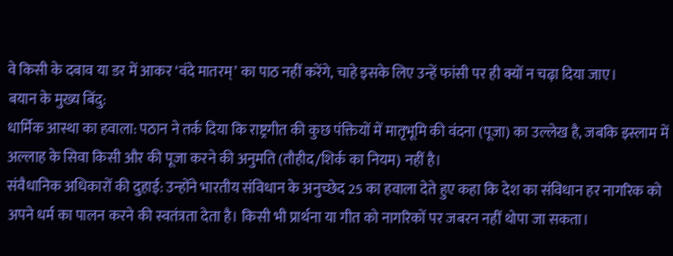वे किसी के दबाव या डर में आकर ‘वंदे मातरम्’ का पाठ नहीं करेंगे, चाहे इसके लिए उन्हें फांसी पर ही क्यों न चढ़ा दिया जाए।
बयान के मुख्य बिंदु:
धार्मिक आस्था का हवाला: पठान ने तर्क दिया कि राष्ट्रगीत की कुछ पंक्तियों में मातृभूमि की वंदना (पूजा) का उल्लेख है, जबकि इस्लाम में अल्लाह के सिवा किसी और की पूजा करने की अनुमति (तौहीद/शिर्क का नियम) नहीं है।
संवैधानिक अधिकारों की दुहाई: उन्होंने भारतीय संविधान के अनुच्छेद 25 का हवाला देते हुए कहा कि देश का संविधान हर नागरिक को अपने धर्म का पालन करने की स्वतंत्रता देता है। किसी भी प्रार्थना या गीत को नागरिकों पर जबरन नहीं थोपा जा सकता।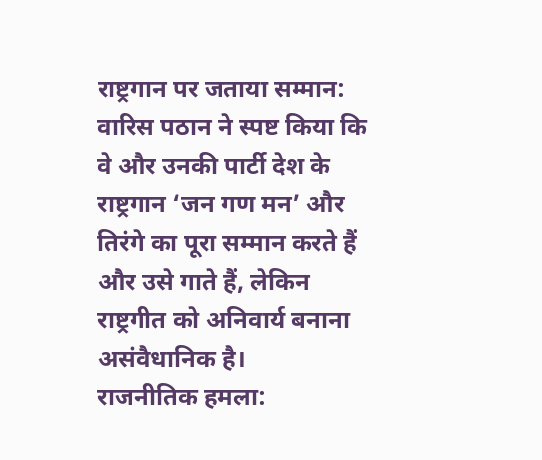राष्ट्रगान पर जताया सम्मान: वारिस पठान ने स्पष्ट किया कि वे और उनकी पार्टी देश के राष्ट्रगान ‘जन गण मन’ और तिरंगे का पूरा सम्मान करते हैं और उसे गाते हैं, लेकिन राष्ट्रगीत को अनिवार्य बनाना असंवैधानिक है।
राजनीतिक हमला: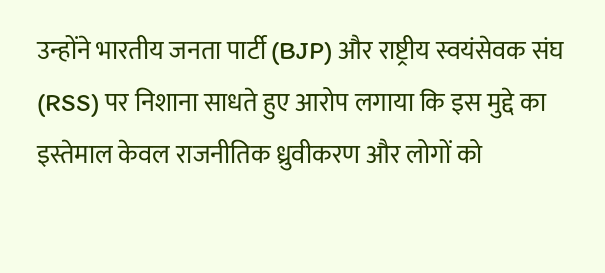उन्होंने भारतीय जनता पार्टी (BJP) और राष्ट्रीय स्वयंसेवक संघ (RSS) पर निशाना साधते हुए आरोप लगाया कि इस मुद्दे का इस्तेमाल केवल राजनीतिक ध्रुवीकरण और लोगों को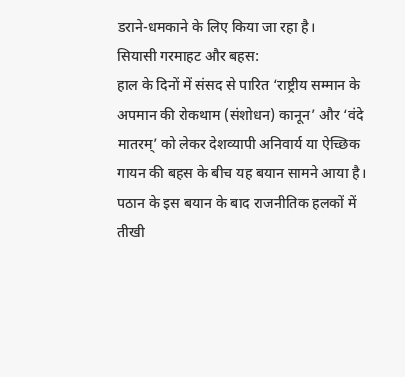डराने-धमकाने के लिए किया जा रहा है।
सियासी गरमाहट और बहस:
हाल के दिनों में संसद से पारित ‘राष्ट्रीय सम्मान के अपमान की रोकथाम (संशोधन) कानून’ और ‘वंदे मातरम्’ को लेकर देशव्यापी अनिवार्य या ऐच्छिक गायन की बहस के बीच यह बयान सामने आया है। पठान के इस बयान के बाद राजनीतिक हलकों में तीखी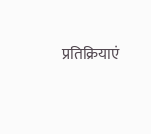प्रतिक्रियाएं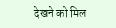देखने को मिल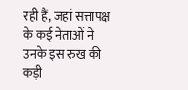रही हैं, जहां सत्तापक्ष के कई नेताओं ने उनके इस रुख की कड़ी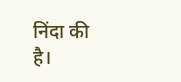निंदा की है।